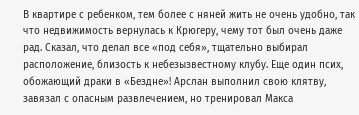В квартире с ребенком, тем более с няней жить не очень удобно, так что недвижимость вернулась к Крюгеру, чему тот был очень даже рад. Сказал, что делал все «под себя», тщательно выбирал расположение, близость к небезызвестному клубу. Еще один псих, обожающий драки в «Бездне»! Арслан выполнил свою клятву, завязал с опасным развлечением, но тренировал Макса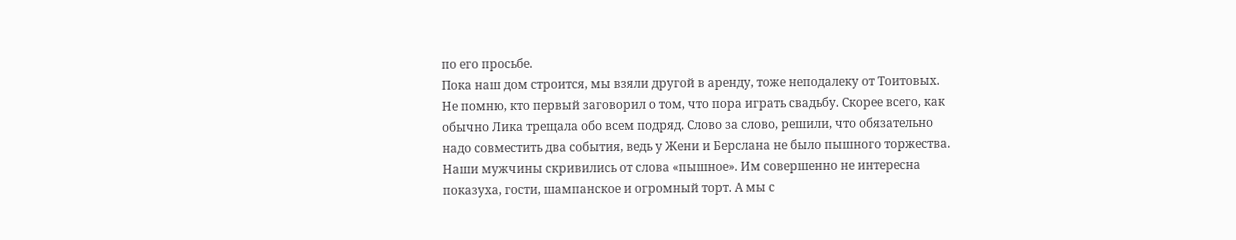по его просьбе.
Пока наш дом строится, мы взяли другой в аренду, тоже неподалеку от Тоитовых.
Не помню, кто первый заговорил о том, что пора играть свадьбу. Скорее всего, как обычно Лика трещала обо всем подряд. Слово за слово, решили, что обязательно надо совместить два события, ведь у Жени и Берслана не было пышного торжества.
Наши мужчины скривились от слова «пышное». Им совершенно не интересна показуха, гости, шампанское и огромный торт. А мы с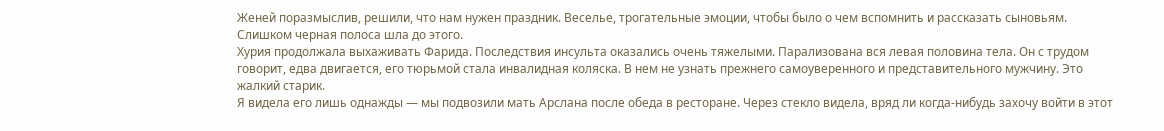Женей поразмыслив, решили, что нам нужен праздник. Веселье, трогательные эмоции, чтобы было о чем вспомнить и рассказать сыновьям. Слишком черная полоса шла до этого.
Хурия продолжала выхаживать Фарида. Последствия инсульта оказались очень тяжелыми. Парализована вся левая половина тела. Он с трудом говорит, едва двигается, его тюрьмой стала инвалидная коляска. В нем не узнать прежнего самоуверенного и представительного мужчину. Это жалкий старик.
Я видела его лишь однажды — мы подвозили мать Арслана после обеда в ресторане. Через стекло видела, вряд ли когда-нибудь захочу войти в этот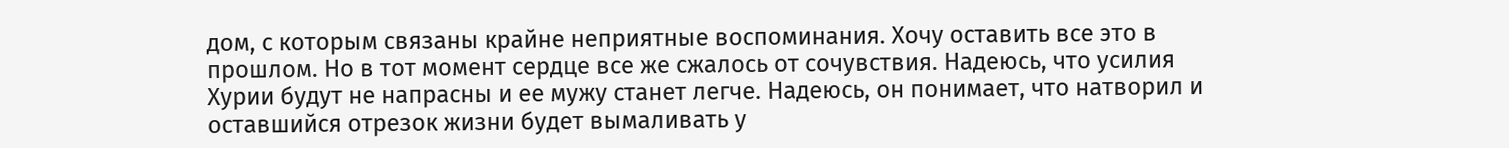дом, с которым связаны крайне неприятные воспоминания. Хочу оставить все это в прошлом. Но в тот момент сердце все же сжалось от сочувствия. Надеюсь, что усилия Хурии будут не напрасны и ее мужу станет легче. Надеюсь, он понимает, что натворил и оставшийся отрезок жизни будет вымаливать у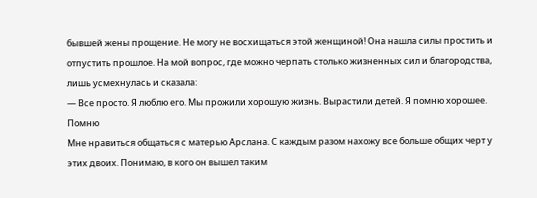бывшей жены прощение. Не могу не восхищаться этой женщиной! Она нашла силы простить и отпустить прошлое. На мой вопрос, где можно черпать столько жизненных сил и благородства, лишь усмехнулась и сказала:
— Все просто. Я люблю его. Мы прожили хорошую жизнь. Вырастили детей. Я помню хорошее. Помню
Мне нравиться общаться с матерью Арслана. С каждым разом нахожу все больше общих черт у этих двоих. Понимаю, в кого он вышел таким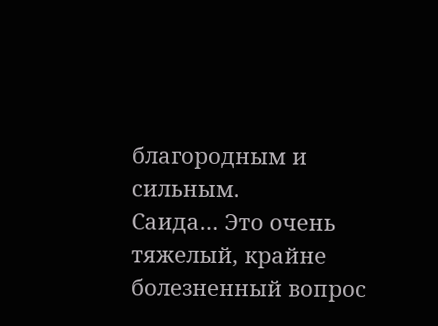благородным и сильным.
Саида… Это очень тяжелый, крайне болезненный вопрос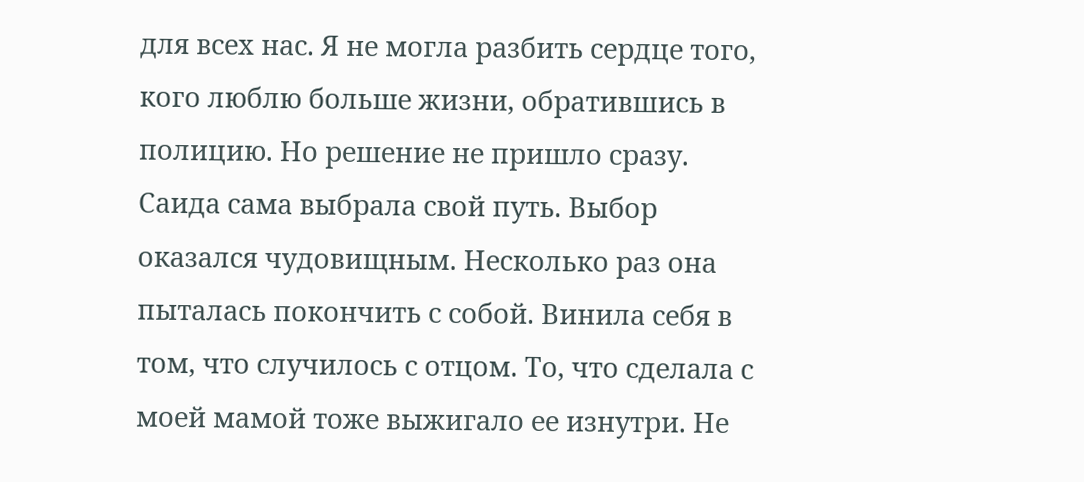для всех нас. Я не могла разбить сердце того, кого люблю больше жизни, обратившись в полицию. Но решение не пришло сразу. Саида сама выбрала свой путь. Выбор оказался чудовищным. Несколько раз она пыталась покончить с собой. Винила себя в том, что случилось с отцом. То, что сделала с моей мамой тоже выжигало ее изнутри. Не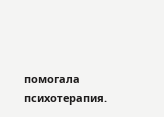помогала психотерапия.